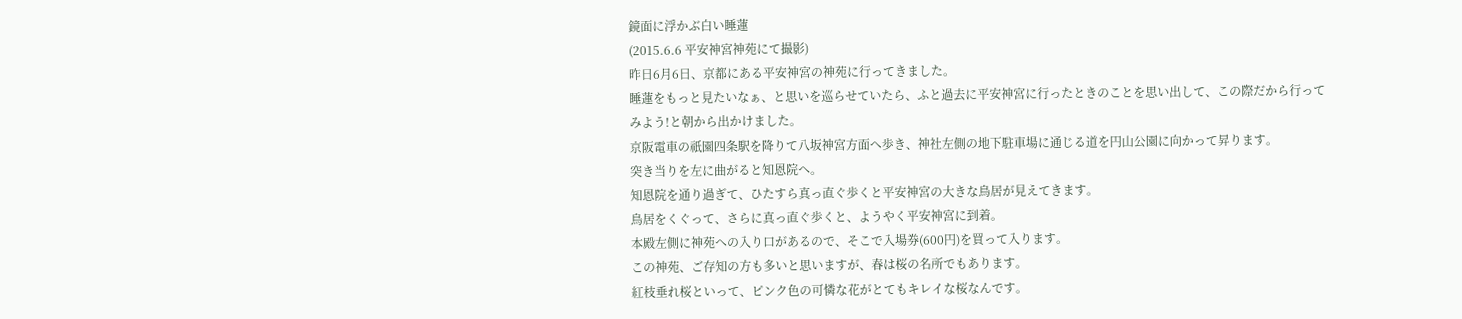鏡面に浮かぶ白い睡蓮
(2015.6.6 平安神宮神苑にて撮影)
昨日6月6日、京都にある平安神宮の神苑に行ってきました。
睡蓮をもっと見たいなぁ、と思いを巡らせていたら、ふと過去に平安神宮に行ったときのことを思い出して、この際だから行ってみよう!と朝から出かけました。
京阪電車の祇園四条駅を降りて八坂神宮方面へ歩き、神社左側の地下駐車場に通じる道を円山公園に向かって昇ります。
突き当りを左に曲がると知恩院へ。
知恩院を通り過ぎて、ひたすら真っ直ぐ歩くと平安神宮の大きな鳥居が見えてきます。
鳥居をくぐって、さらに真っ直ぐ歩くと、ようやく平安神宮に到着。
本殿左側に神苑への入り口があるので、そこで入場券(600円)を買って入ります。
この神苑、ご存知の方も多いと思いますが、春は桜の名所でもあります。
紅枝垂れ桜といって、ピンク色の可憐な花がとてもキレイな桜なんです。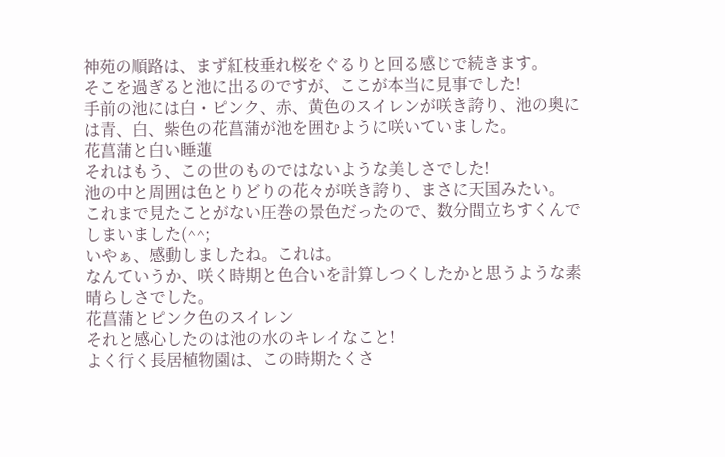神苑の順路は、まず紅枝垂れ桜をぐるりと回る感じで続きます。
そこを過ぎると池に出るのですが、ここが本当に見事でした!
手前の池には白・ピンク、赤、黄色のスイレンが咲き誇り、池の奥には青、白、紫色の花菖蒲が池を囲むように咲いていました。
花菖蒲と白い睡蓮
それはもう、この世のものではないような美しさでした!
池の中と周囲は色とりどりの花々が咲き誇り、まさに天国みたい。
これまで見たことがない圧巻の景色だったので、数分間立ちすくんでしまいました(^^;
いやぁ、感動しましたね。これは。
なんていうか、咲く時期と色合いを計算しつくしたかと思うような素晴らしさでした。
花菖蒲とピンク色のスイレン
それと感心したのは池の水のキレイなこと!
よく行く長居植物園は、この時期たくさ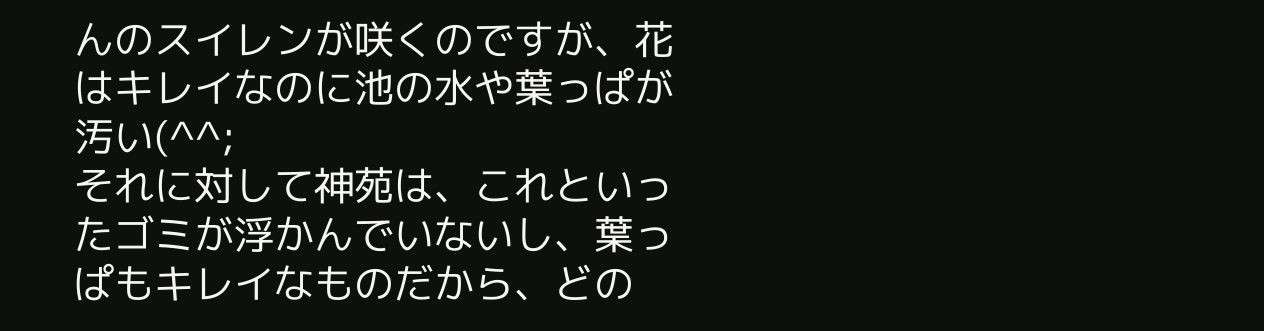んのスイレンが咲くのですが、花はキレイなのに池の水や葉っぱが汚い(^^;
それに対して神苑は、これといったゴミが浮かんでいないし、葉っぱもキレイなものだから、どの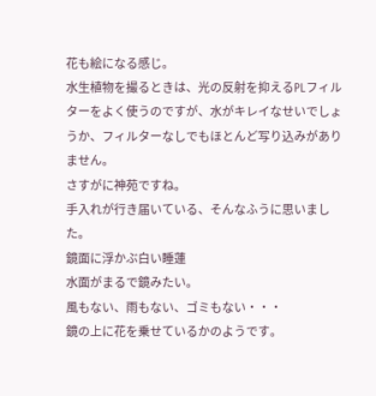花も絵になる感じ。
水生植物を撮るときは、光の反射を抑えるPLフィルターをよく使うのですが、水がキレイなせいでしょうか、フィルターなしでもほとんど写り込みがありません。
さすがに神苑ですね。
手入れが行き届いている、そんなふうに思いました。
鏡面に浮かぶ白い睡蓮
水面がまるで鏡みたい。
風もない、雨もない、ゴミもない・・・
鏡の上に花を乗せているかのようです。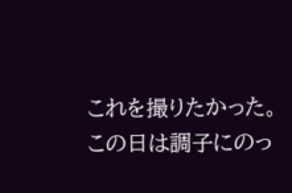これを撮りたかった。
この日は調子にのっ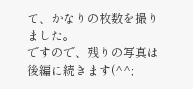て、かなりの枚数を撮りました。
ですので、残りの写真は後編に続きます(^^;